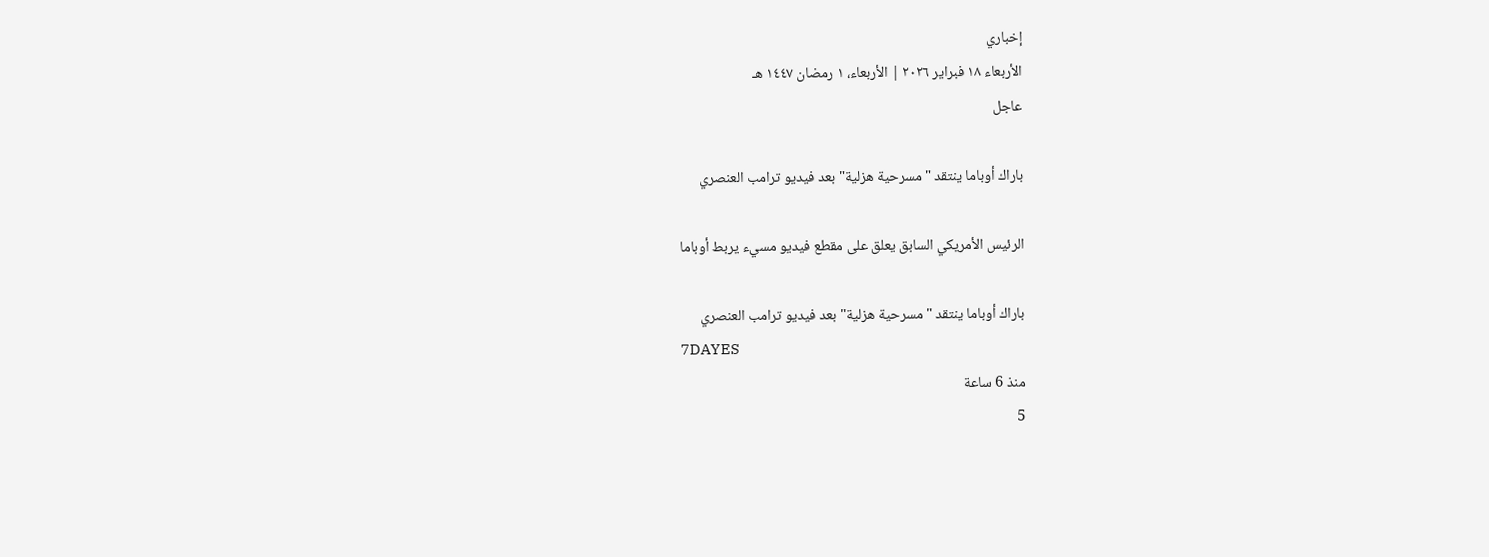إخباري
الأربعاء ١٨ فبراير ٢٠٢٦ | الأربعاء، ١ رمضان ١٤٤٧ هـ
عاجل

باراك أوباما ينتقد "مسرحية هزلية" بعد فيديو ترامب العنصري

الرئيس الأمريكي السابق يعلق على مقطع فيديو مسيء يربط أوباما

باراك أوباما ينتقد "مسرحية هزلية" بعد فيديو ترامب العنصري
7DAYES
منذ 6 ساعة
5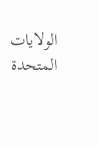الولايات المتحدة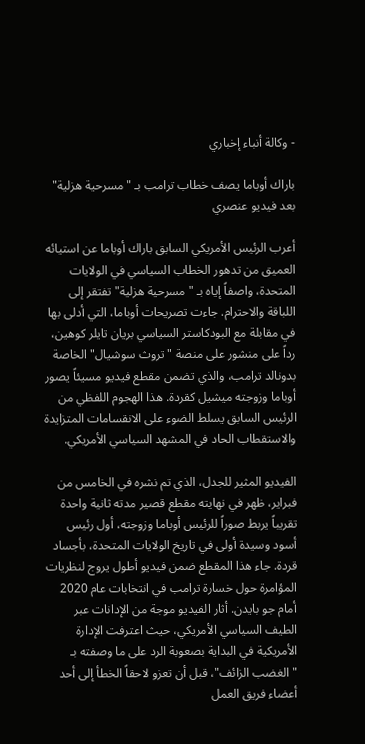- وكالة أنباء إخباري

باراك أوباما يصف خطاب ترامب بـ "مسرحية هزلية" بعد فيديو عنصري

أعرب الرئيس الأمريكي السابق باراك أوباما عن استيائه العميق من تدهور الخطاب السياسي في الولايات المتحدة، واصفاً إياه بـ "مسرحية هزلية" تفتقر إلى اللباقة والاحترام. جاءت تصريحات أوباما، التي أدلى بها في مقابلة مع البودكاستر السياسي بريان تايلر كوهين، رداً على منشور على منصة "تروث سوشيال" الخاصة بدونالد ترامب، والذي تضمن مقطع فيديو مسيئاً يصور أوباما وزوجته ميشيل كقردة. هذا الهجوم اللفظي من الرئيس السابق يسلط الضوء على الانقسامات المتزايدة والاستقطاب الحاد في المشهد السياسي الأمريكي.

الفيديو المثير للجدل، الذي تم نشره في الخامس من فبراير، ظهر في نهايته مقطع قصير مدته ثانية واحدة تقريباً يربط صوراً للرئيس أوباما وزوجته، أول رئيس أسود وسيدة أولى في تاريخ الولايات المتحدة، بأجساد قردة. جاء هذا المقطع ضمن فيديو أطول يروج لنظريات المؤامرة حول خسارة ترامب في انتخابات عام 2020 أمام جو بايدن. أثار الفيديو موجة من الإدانات عبر الطيف السياسي الأمريكي، حيث اعترفت الإدارة الأمريكية في البداية بصعوبة الرد على ما وصفته بـ "الغضب الزائف"، قبل أن تعزو لاحقاً الخطأ إلى أحد أعضاء فريق العمل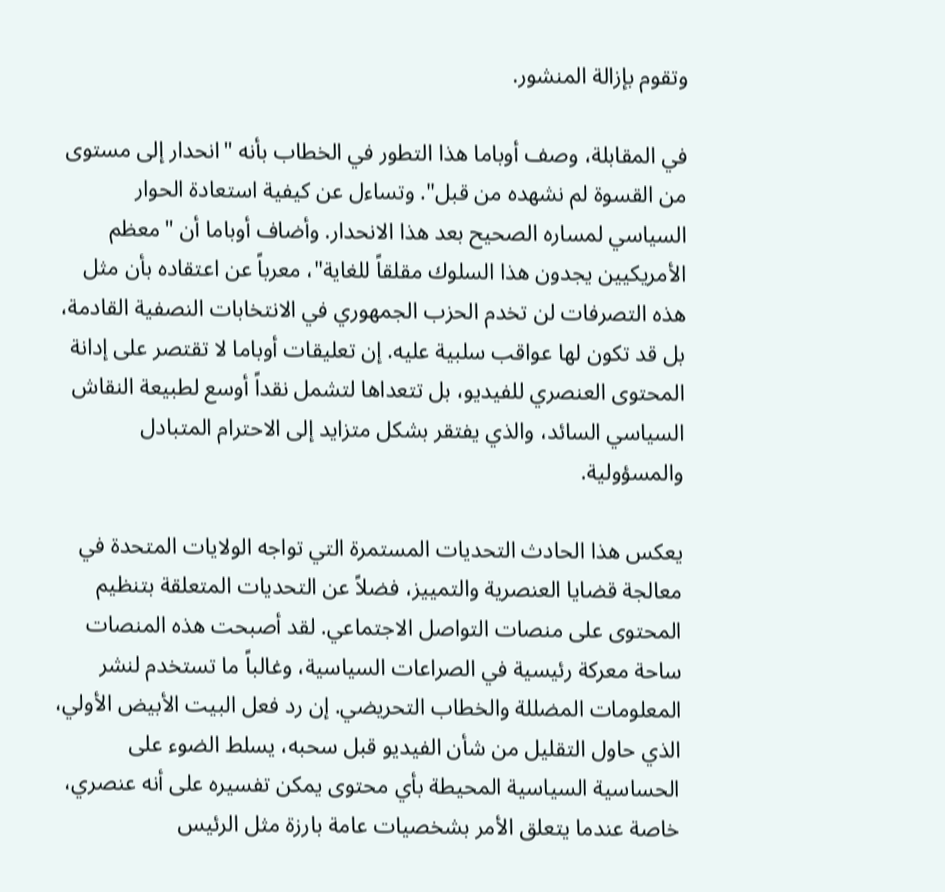وتقوم بإزالة المنشور.

في المقابلة، وصف أوباما هذا التطور في الخطاب بأنه "انحدار إلى مستوى من القسوة لم نشهده من قبل". وتساءل عن كيفية استعادة الحوار السياسي لمساره الصحيح بعد هذا الانحدار. وأضاف أوباما أن "معظم الأمريكيين يجدون هذا السلوك مقلقاً للغاية"، معرباً عن اعتقاده بأن مثل هذه التصرفات لن تخدم الحزب الجمهوري في الانتخابات النصفية القادمة، بل قد تكون لها عواقب سلبية عليه. إن تعليقات أوباما لا تقتصر على إدانة المحتوى العنصري للفيديو، بل تتعداها لتشمل نقداً أوسع لطبيعة النقاش السياسي السائد، والذي يفتقر بشكل متزايد إلى الاحترام المتبادل والمسؤولية.

يعكس هذا الحادث التحديات المستمرة التي تواجه الولايات المتحدة في معالجة قضايا العنصرية والتمييز، فضلاً عن التحديات المتعلقة بتنظيم المحتوى على منصات التواصل الاجتماعي. لقد أصبحت هذه المنصات ساحة معركة رئيسية في الصراعات السياسية، وغالباً ما تستخدم لنشر المعلومات المضللة والخطاب التحريضي. إن رد فعل البيت الأبيض الأولي، الذي حاول التقليل من شأن الفيديو قبل سحبه، يسلط الضوء على الحساسية السياسية المحيطة بأي محتوى يمكن تفسيره على أنه عنصري، خاصة عندما يتعلق الأمر بشخصيات عامة بارزة مثل الرئيس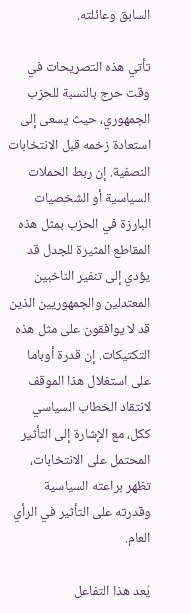السابق وعائلته.

تأتي هذه التصريحات في وقت حرج بالنسبة للحزب الجمهوري، حيث يسعى إلى استعادة زخمه قبل الانتخابات النصفية. إن ربط الحملات السياسية أو الشخصيات البارزة في الحزب بمثل هذه المقاطع المثيرة للجدل قد يؤدي إلى تنفير الناخبين المعتدلين والجمهوريين الذين قد لا يوافقون على مثل هذه التكتيكات. إن قدرة أوباما على استغلال هذا الموقف لانتقاد الخطاب السياسي ككل، مع الإشارة إلى التأثير المحتمل على الانتخابات، تظهر براعته السياسية وقدرته على التأثير في الرأي العام.

يُعد هذا التفاعل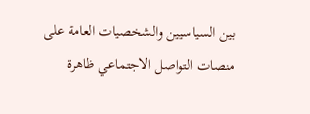بين السياسيين والشخصيات العامة على منصات التواصل الاجتماعي ظاهرة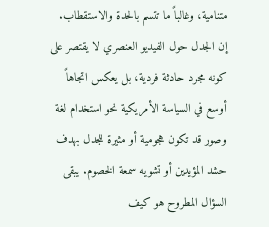متنامية، وغالباً ما تتسم بالحدة والاستقطاب. إن الجدل حول الفيديو العنصري لا يقتصر على كونه مجرد حادثة فردية، بل يعكس اتجاهاً أوسع في السياسة الأمريكية نحو استخدام لغة وصور قد تكون هجومية أو مثيرة للجدل بهدف حشد المؤيدين أو تشويه سمعة الخصوم. يبقى السؤال المطروح هو كيف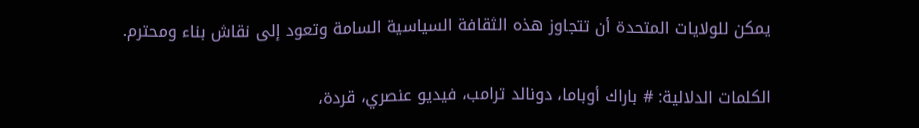يمكن للولايات المتحدة أن تتجاوز هذه الثقافة السياسية السامة وتعود إلى نقاش بناء ومحترم.

الكلمات الدلالية: # باراك أوباما، دونالد ترامب، فيديو عنصري، قردة،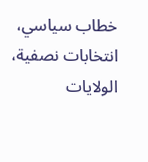خطاب سياسي، انتخابات نصفية، الولايات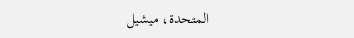المتحدة، ميشيل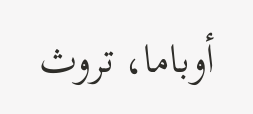أوباما، تروث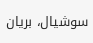سوشيال، بريان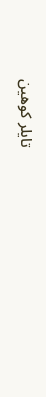تايلر كوهين